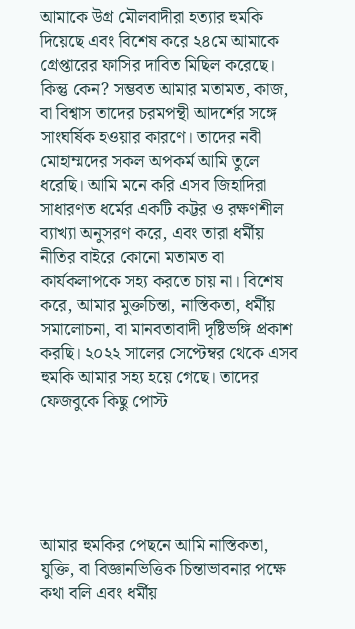আমাকে উগ্র মৌলবাদীরা হত্যার হুমকি দিয়েছে এবং বিশেষ করে ২৪মে আমাকে গ্রেপ্তারের ফাসির দাবিত মিছিল করেছে। কিন্তু কেন? সম্ভবত আমার মতামত, কাজ, বা বিশ্বাস তাদের চরমপন্থী আদর্শের সঙ্গে সাংঘর্ষিক হওয়ার কারণে। তাদের নবী মোহাম্মদের সকল অপকর্ম আমি তুলে ধরেছি। আমি মনে করি এসব জিহাদিরা সাধারণত ধর্মের একটি কট্টর ও রক্ষণশীল ব্যাখ্যা অনুসরণ করে, এবং তারা ধর্মীয় নীতির বাইরে কোনো মতামত বা কার্যকলাপকে সহ্য করতে চায় না। বিশেষ করে, আমার মুক্তচিন্তা, নাস্তিকতা, ধর্মীয় সমালোচনা, বা মানবতাবাদী দৃষ্টিভঙ্গি প্রকাশ করছি। ২০২২ সালের সেপ্টেম্বর থেকে এসব হুমকি আমার সহ্য হয়ে গেছে। তাদের ফেজবুকে কিছু পোস্ট





আমার হুমকির পেছনে আমি নাস্তিকতা, যুক্তি, বা বিজ্ঞানভিত্তিক চিন্তাভাবনার পক্ষে কথা বলি এবং ধর্মীয়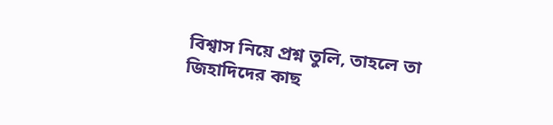বিশ্বাস নিয়ে প্রশ্ন তুলি, তাহলে তা জিহাদিদের কাছ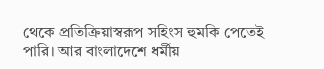থেকে প্রতিক্রিয়াস্বরূপ সহিংস হুমকি পেতেই পারি। আর বাংলাদেশে ধর্মীয়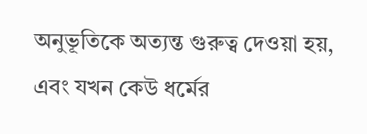অনুভূতিকে অত্যন্ত গুরুত্ব দেওয়া হয়, এবং যখন কেউ ধর্মের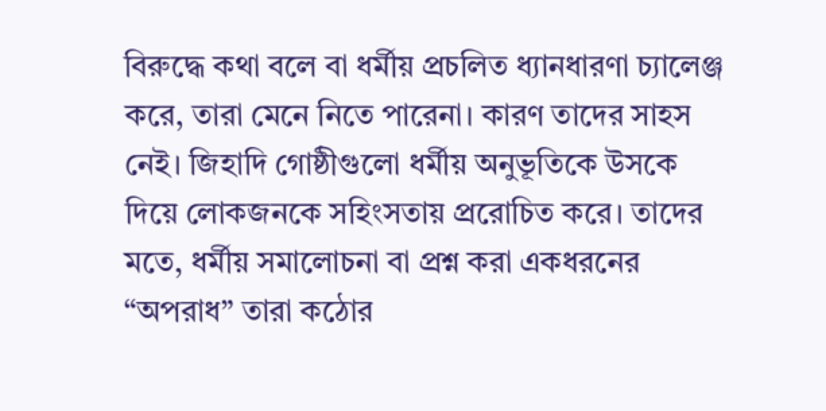বিরুদ্ধে কথা বলে বা ধর্মীয় প্রচলিত ধ্যানধারণা চ্যালেঞ্জ করে, তারা মেনে নিতে পারেনা। কারণ তাদের সাহস নেই। জিহাদি গোষ্ঠীগুলো ধর্মীয় অনুভূতিকে উসকে দিয়ে লোকজনকে সহিংসতায় প্ররোচিত করে। তাদের মতে, ধর্মীয় সমালোচনা বা প্রশ্ন করা একধরনের “অপরাধ” তারা কঠোর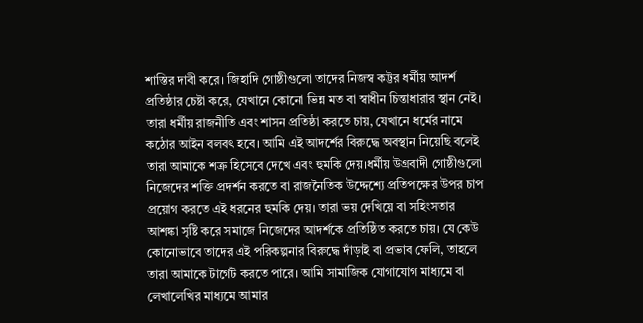শাস্তির দাবী করে। জিহাদি গোষ্ঠীগুলো তাদের নিজস্ব কট্টর ধর্মীয় আদর্শ প্রতিষ্ঠার চেষ্টা করে, যেখানে কোনো ভিন্ন মত বা স্বাধীন চিন্তাধারার স্থান নেই। তারা ধর্মীয় রাজনীতি এবং শাসন প্রতিষ্ঠা করতে চায়, যেখানে ধর্মের নামে কঠোর আইন বলবৎ হবে। আমি এই আদর্শের বিরুদ্ধে অবস্থান নিয়েছি বলেই তারা আমাকে শত্রু হিসেবে দেখে এবং হুমকি দেয়।ধর্মীয় উগ্রবাদী গোষ্ঠীগুলো নিজেদের শক্তি প্রদর্শন করতে বা রাজনৈতিক উদ্দেশ্যে প্রতিপক্ষের উপর চাপ প্রয়োগ করতে এই ধরনের হুমকি দেয়। তারা ভয় দেখিয়ে বা সহিংসতার আশঙ্কা সৃষ্টি করে সমাজে নিজেদের আদর্শকে প্রতিষ্ঠিত করতে চায়। যে কেউ কোনোভাবে তাদের এই পরিকল্পনার বিরুদ্ধে দাঁড়াই বা প্রভাব ফেলি, তাহলে তারা আমাকে টার্গেট করতে পারে। আমি সামাজিক যোগাযোগ মাধ্যমে বা লেখালেখির মাধ্যমে আমার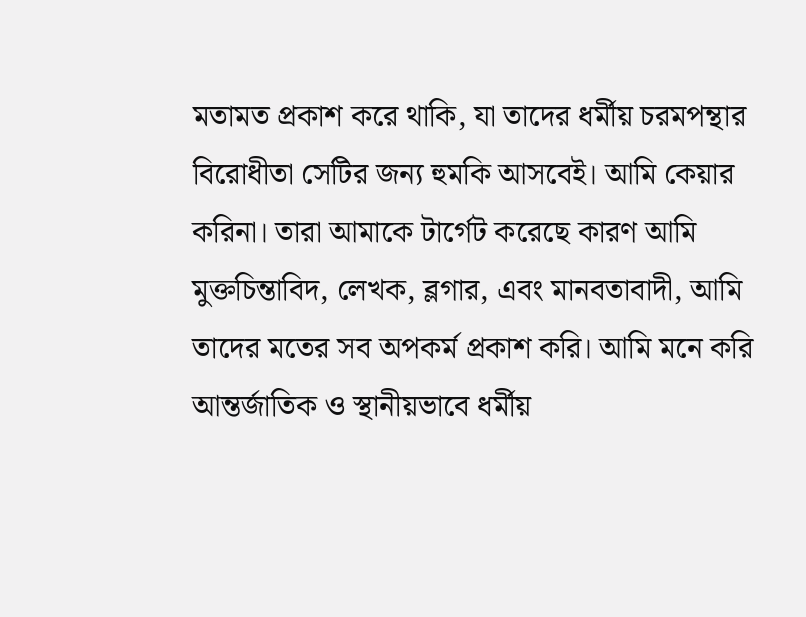মতামত প্রকাশ করে থাকি, যা তাদের ধর্মীয় চরমপন্থার বিরোধীতা সেটির জন্য হুমকি আসবেই। আমি কেয়ার করিনা। তারা আমাকে টার্গেট করেছে কারণ আমি মুক্তচিন্তাবিদ, লেখক, ব্লগার, এবং মানবতাবাদী, আমি তাদের মতের সব অপকর্ম প্রকাশ করি। আমি মনে করি আন্তর্জাতিক ও স্থানীয়ভাবে ধর্মীয়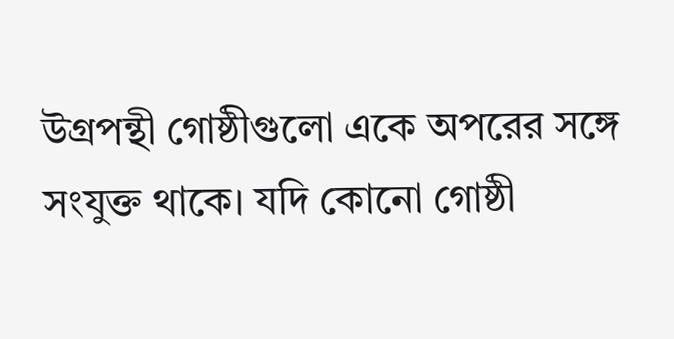উগ্রপন্থী গোষ্ঠীগুলো একে অপরের সঙ্গে সংযুক্ত থাকে। যদি কোনো গোষ্ঠী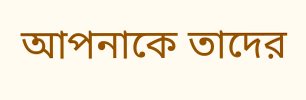আপনাকে তাদের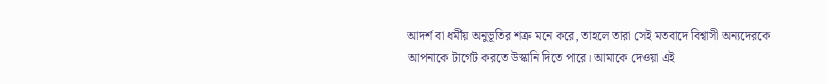আদর্শ বা ধর্মীয় অনুভূতির শত্রু মনে করে, তাহলে তারা সেই মতবাদে বিশ্বাসী অন্যদেরকে আপনাকে টার্গেট করতে উস্কানি দিতে পারে। আমাকে দেওয়া এই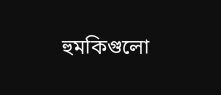হুমকিগুলো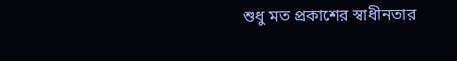শুধু মত প্রকাশের স্বাধীনতার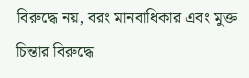বিরুদ্ধে নয়, বরং মানবাধিকার এবং মুক্ত চিন্তার বিরুদ্ধে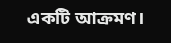একটি আক্রমণ।